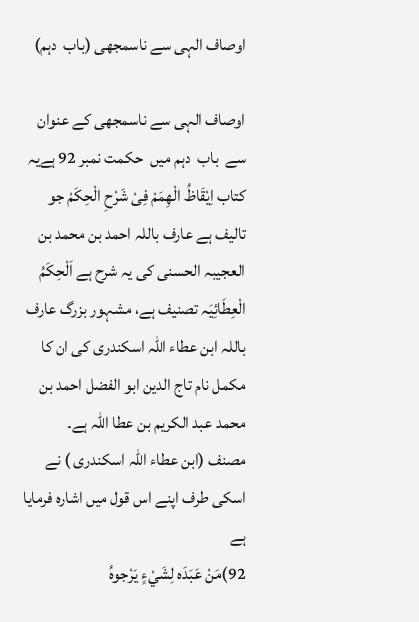اوصاف الہی سے ناسمجھی (باب  دہم)

اوصاف الہی سے ناسمجھی کے عنوان سے  باب  دہم میں  حکمت نمبر 92 ہےیہ کتاب اِیْقَاظُ الْھِمَمْ فِیْ شَرْحِ الْحِکَمْ جو تالیف ہے عارف باللہ احمد بن محمد بن العجیبہ الحسنی کی یہ شرح ہے اَلْحِکَمُ الْعِطَائِیَہ تصنیف ہے، مشہور بزرگ عارف باللہ ابن عطاء اللہ اسکندری کی ان کا مکمل نام تاج الدین ابو الفضل احمد بن محمد عبد الکریم بن عطا اللہ ہے۔
مصنف (ابن عطاء اللہ اسکندری ) نے اسکی طرف اپنے اس قول میں اشارہ فرمایا ہے
92)مَنْ عَبَدَه لِشَيْءٍ يَرْجوهُ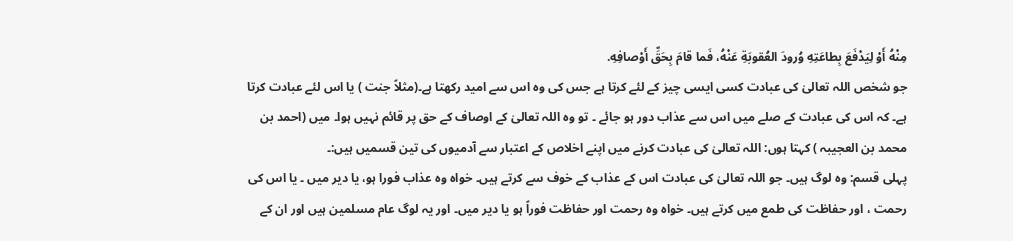مِنْهُ أَوْ لِيَدْفَعَ بِطاعَتِهِ وُرودَ العُقوبَةِ عَنْهُ، فَما قامَ بِحَقِّ أَوْصافِهِ.
جو شخص اللہ تعالیٰ کی عبادت کسی ایسی چیز کے لئے کرتا ہے جس کی وہ اس سے امید رکھتا ہے۔(مثلاً جنت ) یا اس لئے عبادت کرتا ہے۔ کہ اس کی عبادت کے صلے میں اس سے عذاب دور ہو جائے ۔ تو وہ اللہ تعالیٰ کے اوصاف کے حق پر قائم نہیں ہوا۔ میں (احمد بن محمد بن العجیبہ ) کہتا ہوں: اللہ تعالیٰ کی عبادت کرنے میں اپنے اخلاص کے اعتبار سے آدمیوں کی تین قسمیں ہیں:۔
پہلی قسم: وہ لوگ ہیں۔ جو اللہ تعالیٰ کی عبادت اس کے عذاب کے خوف سے کرتے ہیں۔ خواه وہ عذاب فورا ہو، یا دیر میں ۔ یا اس کی رحمت ، اور حفاظت کی طمع میں کرتے ہیں۔ خواہ وہ رحمت اور حفاظت فوراً ہو یا دیر میں۔ اور یہ لوگ عام مسلمین ہیں اور ان کے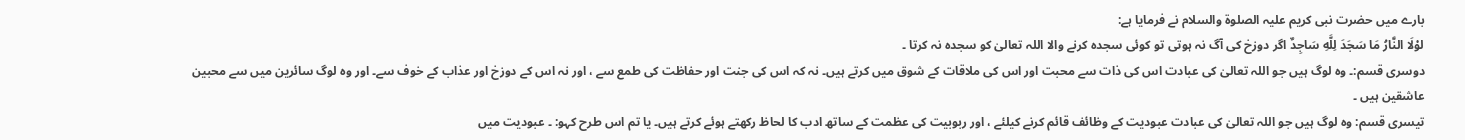بارے میں حضرت نبی کریم علیہ الصلوۃ والسلام نے فرمایا ہے:
لوْلَا النَّارُ مَا سَجَدَ لِلَّهِ سَاجِدٌ اگر دوزخ کی آگ نہ ہوتی تو کوئی سجدہ کرنے والا اللہ تعالیٰ کو سجدہ نہ کرتا ۔
دوسری قسم:۔ وہ لوگ ہیں جو اللہ تعالیٰ کی عبادت اس کی ذات سے محبت اور اس کی ملاقات کے شوق میں کرتے ہیں۔ نہ کہ اس کی جنت اور حفاظت کی طمع سے ، اور نہ اس کے دوزخ اور عذاب کے خوف سے۔ اور وہ لوگ سائرین میں سے محبین عاشقین ہیں ۔
تیسری قسم: وہ لوگ ہیں جو اللہ تعالیٰ کی عبادت عبودیت کے وظائف قائم کرنے کیلئے ، اور ربوبیت کی عظمت کے ساتھ ادب کا لحاظ رکھتے ہوئے کرتے ہیں۔ یا تم اس طرح کہو: ۔ عبودیت میں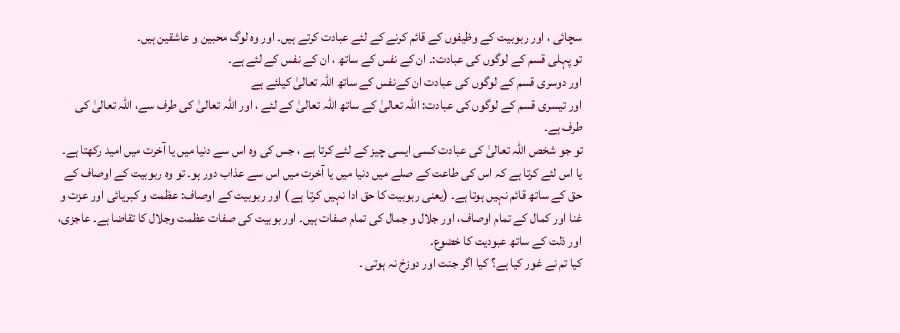سچائی ، اور ربوبیت کے وظیفوں کے قائم کرنے کے لئے عبادت کرتے ہیں۔ اور وہ لوگ محبین و عاشقین ہیں۔
تو پہلی قسم کے لوگوں کی عبادت:۔ ان کے نفس کے ساتھ ، ان کے نفس کے لئے ہے۔
اور دوسری قسم کے لوگوں کی عبادت ان کےنفس کے ساتھ اللہ تعالیٰ کیلئے ہے
اور تیسری قسم کے لوگوں کی عبادت: اللہ تعالیٰ کے ساتھ اللہ تعالیٰ کے لئے ، اور اللہ تعالیٰ کی طرف سے، اللہ تعالیٰ کی طرف ہے۔
تو جو شخص اللہ تعالیٰ کی عبادت کسی ایسی چیز کے لئے کرتا ہے ، جس کی وہ اس سے دنیا میں یا آخرت میں امید رکھتا ہے۔ یا اس لئے کرتا ہے کہ اس کی طاعت کے صلے میں دنیا میں یا آخرت میں اس سے عذاب دور ہو۔ تو وہ ربوبیت کے اوصاف کے حق کے ساتھ قائم نہیں ہوتا ہے۔ (یعنی ربوبیت کا حق ادا نہیں کرتا ہے ) اور ربوبیت کے اوصاف: عظمت و کبریائی اور عزت و غنا اور کمال کے تمام اوصاف، اور جلال و جمال کی تمام صفات ہیں۔ اور بوبیت کی صفات عظمت وجلال کا تقاضا ہے۔ عاجزی، اور ذلت کے ساتھ عبودیت کا خضوع۔
کیا تم نے غور کیا ہے؟ کیا اگر جنت اور دوزخ نہ ہوتی ۔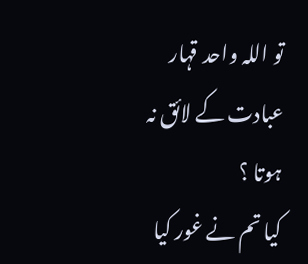تو اللہ واحد قہار عبادت کے لائق نہ ہوتا ؟
کیا تم نے غور کیا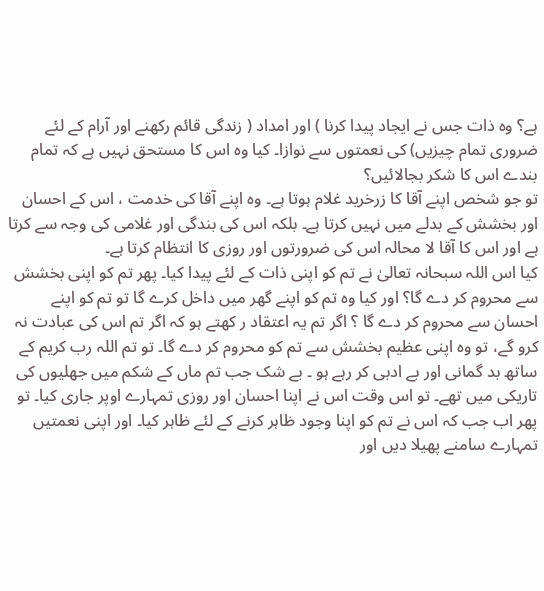ہے؟ وہ ذات جس نے ایجاد پیدا کرنا ) اور امداد ( زندگی قائم رکھنے اور آرام کے لئے ضروری تمام چیزیں) کی نعمتوں سے نوازا۔ کیا وہ اس کا مستحق نہیں ہے کہ تمام بندے اس کا شکر بجالائیں؟
تو جو شخص اپنے آقا کا زرخرید غلام ہوتا ہے۔ وہ اپنے آقا کی خدمت ، اس کے احسان اور بخشش کے بدلے میں نہیں کرتا ہے۔ بلکہ اس کی بندگی اور غلامی کی وجہ سے کرتا ہے اور اس کا آقا لا محالہ اس کی ضرورتوں اور روزی کا انتظام کرتا ہے۔
کیا اس اللہ سبحانہ تعالیٰ نے تم کو اپنی ذات کے لئے پیدا کیا۔ پھر تم کو اپنی بخشش سے محروم کر دے گا؟ اور کیا وہ تم کو اپنے گھر میں داخل کرے گا تو تم کو اپنے احسان سے محروم کر دے گا ؟ اگر تم یہ اعتقاد ر کھتے ہو کہ اگر تم اس کی عبادت نہ کرو گے، تو وہ اپنی عظیم بخشش سے تم کو محروم کر دے گا۔ تو تم اللہ رب کریم کے ساتھ بد گمانی اور بے ادبی کر رہے ہو ۔ بے شک جب تم ماں کے شکم میں جھلیوں کی تاریکی میں تھے۔ تو اس وقت اس نے اپنا احسان اور روزی تمہارے اوپر جاری کیا۔ تو پھر اب جب کہ اس نے تم کو اپنا وجود ظاہر کرنے کے لئے ظاہر کیا۔ اور اپنی نعمتیں تمہارے سامنے پھیلا دیں اور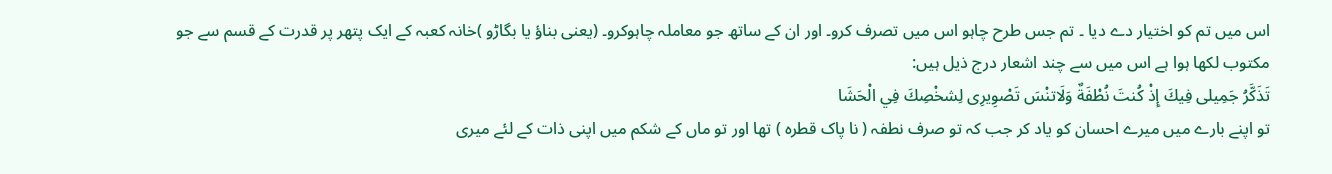اس میں تم کو اختیار دے دیا ۔ تم جس طرح چاہو اس میں تصرف کرو۔ اور ان کے ساتھ جو معاملہ چاہوکرو۔ (یعنی بناؤ یا بگاڑو )خانہ کعبہ کے ایک پتھر پر قدرت کے قسم سے جو مکتوب لکھا ہوا ہے اس میں سے چند اشعار درج ذیل ہیں:
تَذَكَّرُ جَمِيلی فِيكَ إِذْ كُنتَ نُطْفَةٌ وَلَاتنْسَ تَصْوِيرِی لِشخْصِكَ فِي الْحَشَا
تو اپنے بارے میں میرے احسان کو یاد کر جب کہ تو صرف نطفہ ( نا پاک قطرہ ) تھا اور تو ماں کے شکم میں اپنی ذات کے لئے میری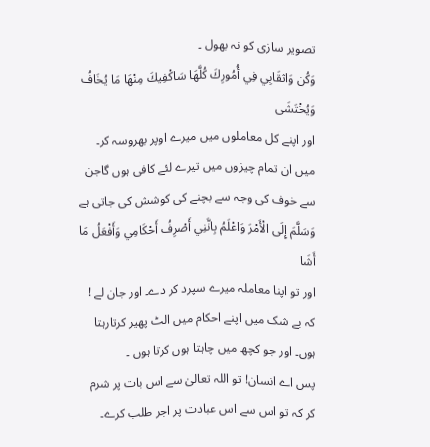تصویر سازی کو نہ بھول ۔
وَكُن وَاثقَابِي فِي أُمُورِكَ كُلَّهَا سَاكْفِيكَ مِنْهَا مَا يُخَافُ وَيُخْتَشَى
اور اپنے کل معاملوں میں میرے اوپر بھروسہ کر۔ میں ان تمام چیزوں میں تیرے لئے کافی ہوں گاجن سے خوف کی وجہ سے بچنے کی کوشش کی جاتی ہے
وَسَلَّمَ إِلَى الْأَمْرَ وَاعْلَمُ بِانَّنِي أَصْرِفُ أَحْكَامِي وَأَفْعَلُ مَا أَشَا
اور تو اپنا معاملہ میرے سپرد کر دے۔ اور جان لے ! کہ بے شک میں اپنے احکام میں الٹ پھیر کرتارہتا ہوں۔ اور جو کچھ میں چاہتا ہوں کرتا ہوں ۔
پس اے انسان! تو اللہ تعالیٰ سے اس بات پر شرم کر کہ تو اس سے اس عبادت پر اجر طلب کرے۔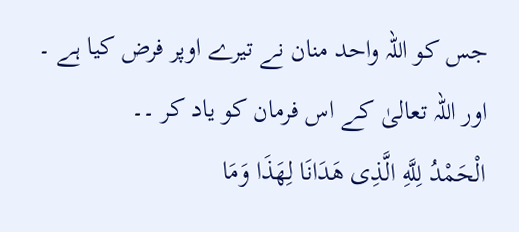جس کو اللہ واحد منان نے تیرے اوپر فرض کیا ہے ۔ اور اللہ تعالیٰ کے اس فرمان کو یاد کر ۔۔
الْحَمْدُ لِلَّهِ الَّذِى هَدَانَا لِهَذَا وَمَا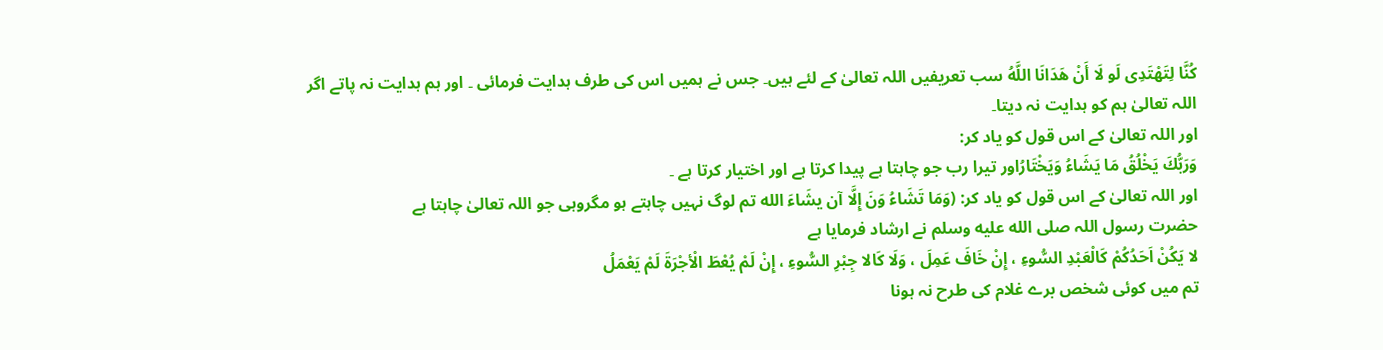كُنَّا لِتَهْتَدِى لَو لَا أَنْ هَدَانَا اللَّهُ سب تعریفیں اللہ تعالیٰ کے لئے ہیں۔ جس نے ہمیں اس کی طرف ہدایت فرمائی ۔ اور ہم ہدایت نہ پاتے اگر اللہ تعالیٰ ہم کو ہدایت نہ دیتا۔
اور اللہ تعالیٰ کے اس قول کو یاد کر:
وَرَبُّكَ يَخْلُقُ مَا يَشَاءُ وَيَخْتَارُاور تیرا رب جو چاہتا ہے پیدا کرتا ہے اور اختیار کرتا ہے ۔
اور اللہ تعالیٰ کے اس قول کو یاد کر: (وَمَا تَشَاءُ وَنَ إِلَّا آن یشَاءَ الله تم لوگ نہیں چاہتے ہو مگروہی جو اللہ تعالیٰ چاہتا ہے
حضرت رسول اللہ صلى الله عليه وسلم نے ارشاد فرمایا ہے
لا يَكُنْ اَحَدُكُمْ كَالْعَبْدِ السُّوءِ ، إِنْ خَافَ عَمِلَ ، وَلَا كَالا جِبْرِ السُّوءِ ، إِنْ لَمْ يُعْطَ الْأجْرَةَ لَمْ يَعْمَلُ
تم میں کوئی شخص برے غلام کی طرح نہ ہونا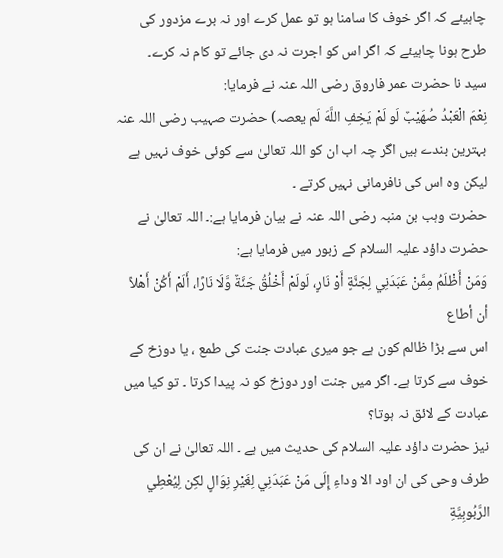چاہیئے کہ اگر خوف کا سامنا ہو تو عمل کرے اور نہ برے مزدور کی طرح ہونا چاہیئے کہ اگر اس کو اجرت نہ دی جائے تو کام نہ کرے۔
سید نا حضرت عمر فاروق رضی اللہ عنہ نے فرمایا:
نِعْمَ الْعَبْدُ صُهَيْبٌ لَو لَمْ يَخِفِ اللَّهَ لَم يعصہ) حضرت صہیب رضی اللہ عنہ بہترین بندے ہیں اگر چہ اب ان کو اللہ تعالیٰ سے کوئی خوف نہیں ہے لیکن وہ اس کی نافرمانی نہیں کرتے ۔
حضرت وہب بن منبہ رضی اللہ عنہ نے بیان فرمایا ہے:۔ اللہ تعالیٰ نے حضرت داؤد علیہ السلام کے زبور میں فرمایا ہے:
وَمَنْ أَظْلَمُ مِمَّنْ عَبَدَنِي لِجَنَّةٍ أَوْ نَارٍ، لَولَمْ أَخْلُقُ جَنَّةٌ وَّلَا نَارًا، أَلَمْ أَكُنْ أَهْلاً أن أطاع
اس سے بڑا ظالم کون ہے جو میری عبادت جنت کی طمع ، یا دوزخ کے خوف سے کرتا ہے۔ اگر میں جنت اور دوزخ کو نہ پیدا کرتا ۔ تو کیا میں عبادت کے لائق نہ ہوتا؟
نیز حضرت داؤد علیہ السلام کی حدیث میں ہے ۔ اللہ تعالیٰ نے ان کی طرف وحی کی ان اود الا وداءِ إِلَى مَنْ عَبَدَنِي لِغَيْرِ نِوَالٍ لكِن لِيُعْطِي الرَّبُوبِيَّةِ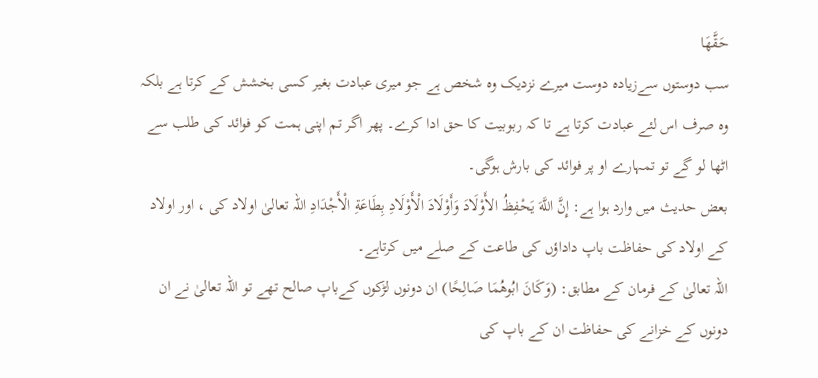حَقَّهَا
سب دوستوں سےزیادہ دوست میرے نزدیک وہ شخص ہے جو میری عبادت بغیر کسی بخشش کے کرتا ہے بلکہ وہ صرف اس لئے عبادت کرتا ہے تا کہ ربوبیت کا حق ادا کرے۔ پھر اگر تم اپنی ہمت کو فوائد کی طلب سے اٹھا لو گے تو تمہارے او پر فوائد کی بارش ہوگی۔
بعض حدیث میں وارد ہوا ہے: إِنَّ اللَّهَ يَحْفِظُ الأَوْلَادَ وَأَوْلَادَ الْأَوْلَادِ بِطَاعَةِ الْأَجْدَادِ اللہ تعالیٰ اولاد کی ، اور اولاد کے اولاد کی حفاظت باپ داداؤں کی طاعت کے صلے میں کرتاہے۔
اللہ تعالیٰ کے فرمان کے مطابق: (وَكَانَ ابُوهُمَا صَالِحًا) ان دونوں لڑکوں کےباپ صالح تھے تو اللہ تعالیٰ نے ان دونوں کے خزانے کی حفاظت ان کے باپ کی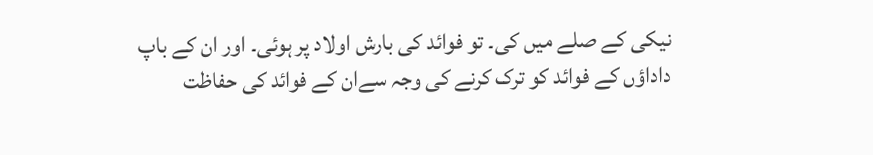نیکی کے صلے میں کی۔ تو فوائد کی بارش اولاد پر ہوئی۔ اور ان کے باپ داداؤں کے فوائد کو ترک کرنے کی وجہ سےان کے فوائد کی حفاظت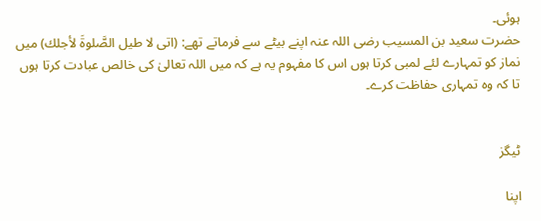ہوئی۔
حضرت سعید بن المسیب رضی اللہ عنہ اپنے بیٹے سے فرماتے تھے: (اتى لا طیل الصَّلوةَ لأجلك) میں نماز کو تمہارے لئے لمبی کرتا ہوں اس کا مفہوم یہ ہے کہ میں اللہ تعالیٰ کی خالص عبادت کرتا ہوں تا کہ وہ تمہاری حفاظت کرے۔


ٹیگز

اپنا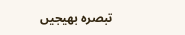تبصرہ بھیجیں